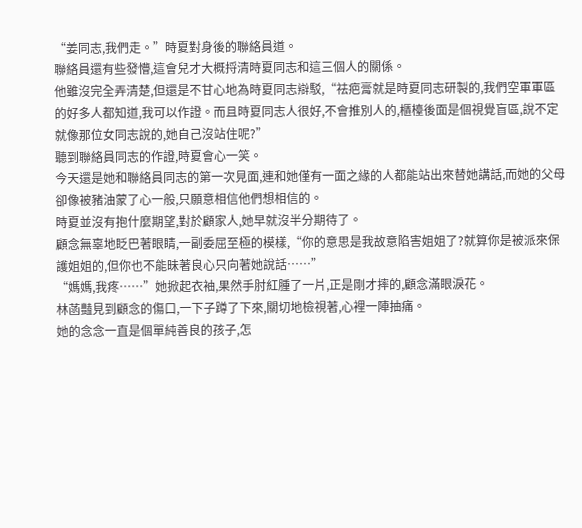“姜同志,我們走。”時夏對身後的聯絡員道。
聯絡員還有些發懵,這會兒才大概捋清時夏同志和這三個人的關係。
他雖沒完全弄清楚,但還是不甘心地為時夏同志辯駁,“祛疤膏就是時夏同志研製的,我們空軍軍區的好多人都知道,我可以作證。而且時夏同志人很好,不會推別人的,櫃檯後面是個視覺盲區,說不定就像那位女同志說的,她自己沒站住呢?”
聽到聯絡員同志的作證,時夏會心一笑。
今天還是她和聯絡員同志的第一次見面,連和她僅有一面之緣的人都能站出來替她講話,而她的父母卻像被豬油蒙了心一般,只願意相信他們想相信的。
時夏並沒有抱什麼期望,對於顧家人,她早就沒半分期待了。
顧念無辜地眨巴著眼睛,一副委屈至極的模樣,“你的意思是我故意陷害姐姐了?就算你是被派來保護姐姐的,但你也不能昧著良心只向著她說話……”
“媽媽,我疼……”她掀起衣袖,果然手肘紅腫了一片,正是剛才摔的,顧念滿眼淚花。
林菡豔見到顧念的傷口,一下子蹲了下來,關切地檢視著,心裡一陣抽痛。
她的念念一直是個單純善良的孩子,怎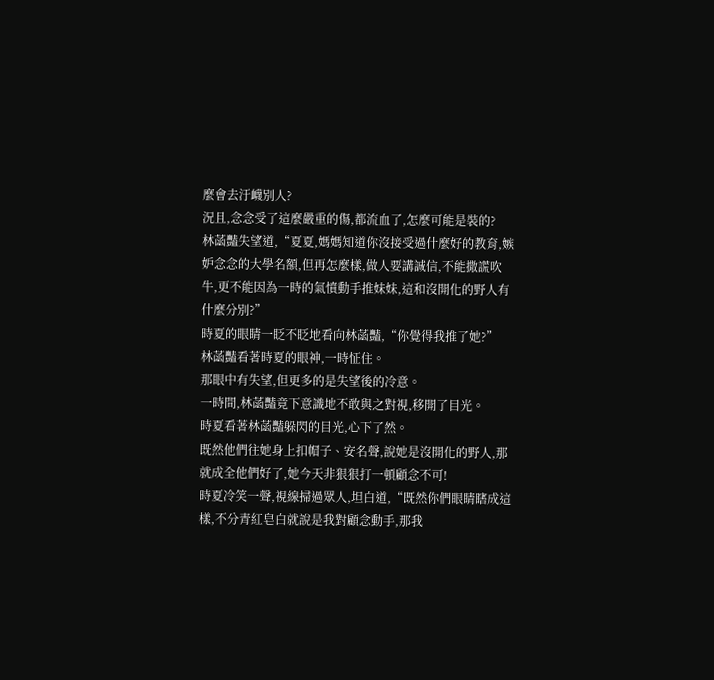麼會去汙衊別人?
況且,念念受了這麼嚴重的傷,都流血了,怎麼可能是裝的?
林菡豔失望道,“夏夏,媽媽知道你沒接受過什麼好的教育,嫉妒念念的大學名額,但再怎麼樣,做人要講誠信,不能撒謊吹牛,更不能因為一時的氣憤動手推妹妹,這和沒開化的野人有什麼分別?”
時夏的眼睛一眨不眨地看向林菡豔,“你覺得我推了她?”
林菡豔看著時夏的眼神,一時怔住。
那眼中有失望,但更多的是失望後的冷意。
一時間,林菡豔竟下意識地不敢與之對視,移開了目光。
時夏看著林菡豔躲閃的目光,心下了然。
既然他們往她身上扣帽子、安名聲,說她是沒開化的野人,那就成全他們好了,她今天非狠狠打一頓顧念不可!
時夏冷笑一聲,視線掃過眾人,坦白道,“既然你們眼睛瞎成這樣,不分青紅皂白就說是我對顧念動手,那我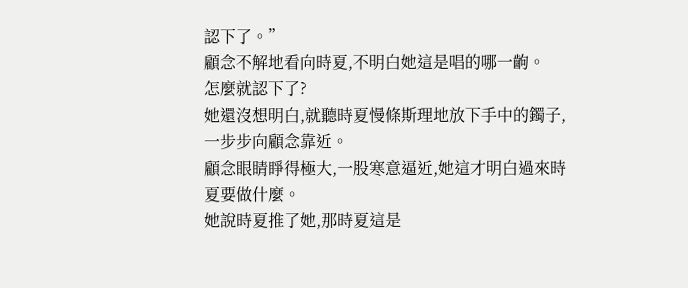認下了。”
顧念不解地看向時夏,不明白她這是唱的哪一齣。
怎麼就認下了?
她還沒想明白,就聽時夏慢條斯理地放下手中的鐲子,一步步向顧念靠近。
顧念眼睛睜得極大,一股寒意逼近,她這才明白過來時夏要做什麼。
她說時夏推了她,那時夏這是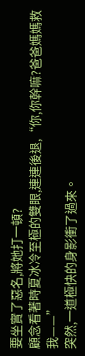要坐實了惡名,將她打一頓?
顧念看著時夏冰冷至極的雙眼,連連後退,“你,你幹嘛?爸爸媽媽救我——”
突然,一道極快的身影衝了過來。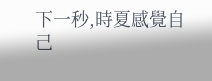下一秒,時夏感覺自己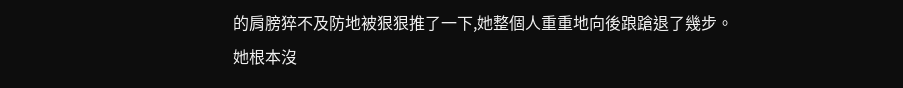的肩膀猝不及防地被狠狠推了一下,她整個人重重地向後踉蹌退了幾步。
她根本沒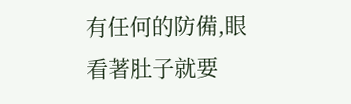有任何的防備,眼看著肚子就要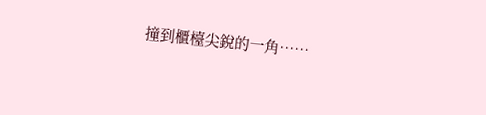撞到櫃檯尖銳的一角……